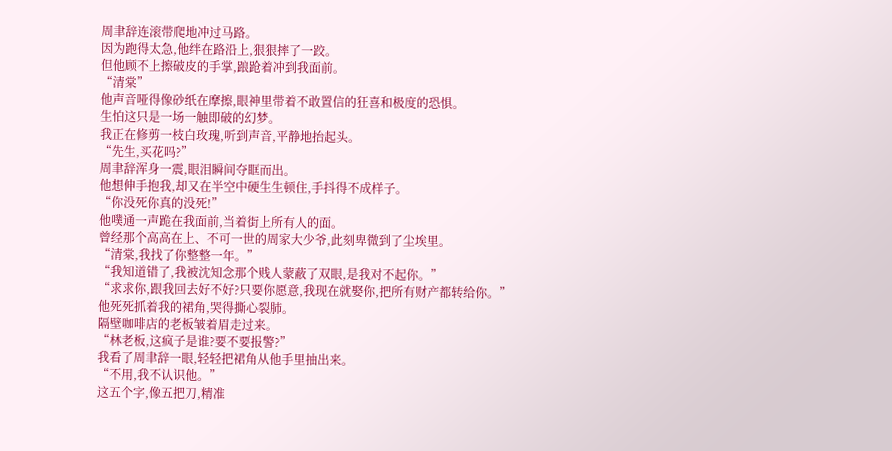周聿辞连滚带爬地冲过马路。
因为跑得太急,他绊在路沿上,狠狠摔了一跤。
但他顾不上擦破皮的手掌,踉跄着冲到我面前。
“清棠”
他声音哑得像砂纸在摩擦,眼神里带着不敢置信的狂喜和极度的恐惧。
生怕这只是一场一触即破的幻梦。
我正在修剪一枝白玫瑰,听到声音,平静地抬起头。
“先生,买花吗?”
周聿辞浑身一震,眼泪瞬间夺眶而出。
他想伸手抱我,却又在半空中硬生生顿住,手抖得不成样子。
“你没死你真的没死!”
他噗通一声跪在我面前,当着街上所有人的面。
曾经那个高高在上、不可一世的周家大少爷,此刻卑微到了尘埃里。
“清棠,我找了你整整一年。”
“我知道错了,我被沈知念那个贱人蒙蔽了双眼,是我对不起你。”
“求求你,跟我回去好不好?只要你愿意,我现在就娶你,把所有财产都转给你。”
他死死抓着我的裙角,哭得撕心裂肺。
隔壁咖啡店的老板皱着眉走过来。
“林老板,这疯子是谁?要不要报警?”
我看了周聿辞一眼,轻轻把裙角从他手里抽出来。
“不用,我不认识他。”
这五个字,像五把刀,精准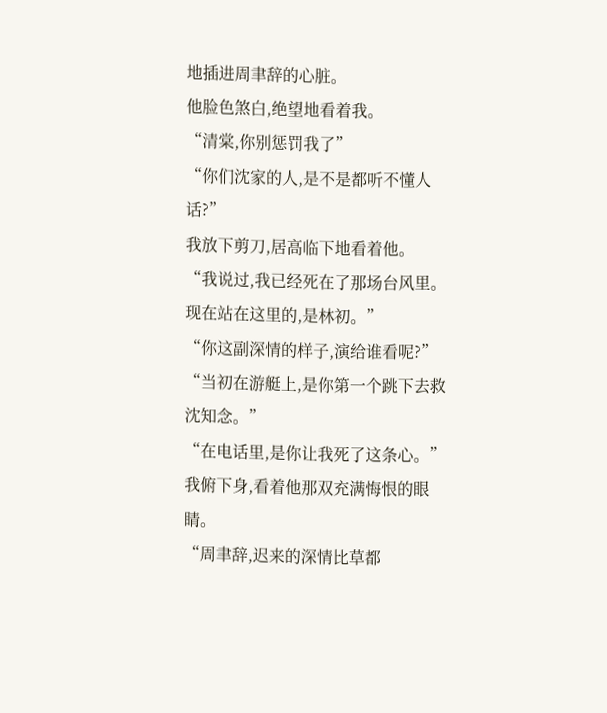地插进周聿辞的心脏。
他脸色煞白,绝望地看着我。
“清棠,你别惩罚我了”
“你们沈家的人,是不是都听不懂人话?”
我放下剪刀,居高临下地看着他。
“我说过,我已经死在了那场台风里。现在站在这里的,是林初。”
“你这副深情的样子,演给谁看呢?”
“当初在游艇上,是你第一个跳下去救沈知念。”
“在电话里,是你让我死了这条心。”
我俯下身,看着他那双充满悔恨的眼睛。
“周聿辞,迟来的深情比草都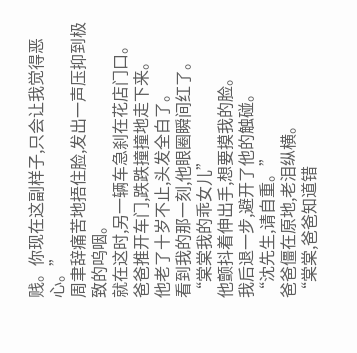贱。你现在这副样子,只会让我觉得恶心。”
周聿辞痛苦地捂住脸,发出一声压抑到极致的呜咽。
就在这时,另一辆车急刹在花店门口。
爸爸推开车门,跌跌撞撞地走下来。
他老了十岁不止,头发全白了。
看到我的那一刻,他眼圈瞬间红了。
“棠棠我的乖女儿”
他颤抖着伸出手,想要摸我的脸。
我后退一步,避开了他的触碰。
“沈先生,请自重。”
爸爸僵在原地,老泪纵横。
“棠棠,爸爸知道错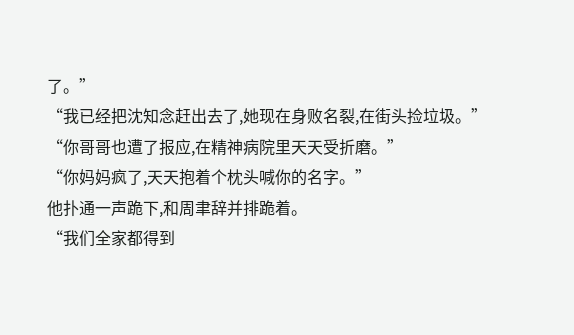了。”
“我已经把沈知念赶出去了,她现在身败名裂,在街头捡垃圾。”
“你哥哥也遭了报应,在精神病院里天天受折磨。”
“你妈妈疯了,天天抱着个枕头喊你的名字。”
他扑通一声跪下,和周聿辞并排跪着。
“我们全家都得到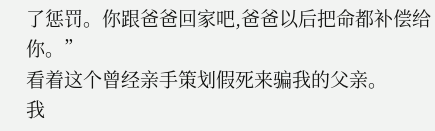了惩罚。你跟爸爸回家吧,爸爸以后把命都补偿给你。”
看着这个曾经亲手策划假死来骗我的父亲。
我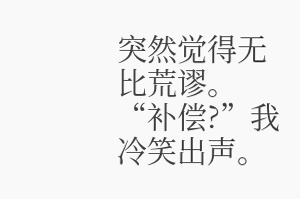突然觉得无比荒谬。
“补偿?”我冷笑出声。